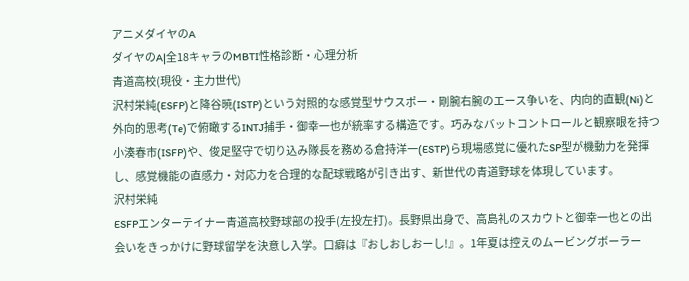アニメダイヤのA
ダイヤのA|全18キャラのMBTI性格診断・心理分析
青道高校(現役・主力世代)
沢村栄純(ESFP)と降谷暁(ISTP)という対照的な感覚型サウスポー・剛腕右腕のエース争いを、内向的直観(Ni)と外向的思考(Te)で俯瞰するINTJ捕手・御幸一也が統率する構造です。巧みなバットコントロールと観察眼を持つ小湊春市(ISFP)や、俊足堅守で切り込み隊長を務める倉持洋一(ESTP)ら現場感覚に優れたSP型が機動力を発揮し、感覚機能の直感力・対応力を合理的な配球戦略が引き出す、新世代の青道野球を体現しています。
沢村栄純
ESFPエンターテイナー青道高校野球部の投手(左投左打)。長野県出身で、高島礼のスカウトと御幸一也との出会いをきっかけに野球留学を決意し入学。口癖は『おしおしおーし!』。1年夏は控えのムービングボーラー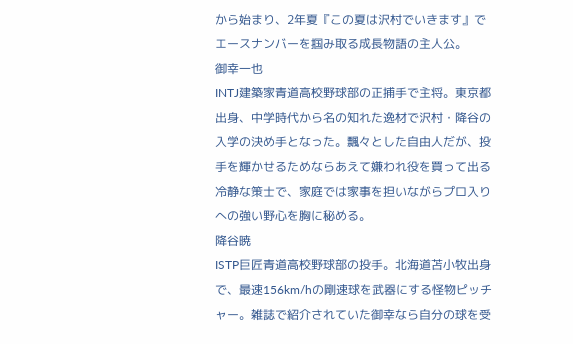から始まり、2年夏『この夏は沢村でいきます』でエースナンバーを掴み取る成長物語の主人公。
御幸一也
INTJ建築家青道高校野球部の正捕手で主将。東京都出身、中学時代から名の知れた逸材で沢村・降谷の入学の決め手となった。飄々とした自由人だが、投手を輝かせるためならあえて嫌われ役を買って出る冷静な策士で、家庭では家事を担いながらプロ入りへの強い野心を胸に秘める。
降谷暁
ISTP巨匠青道高校野球部の投手。北海道苫小牧出身で、最速156km/hの剛速球を武器にする怪物ピッチャー。雑誌で紹介されていた御幸なら自分の球を受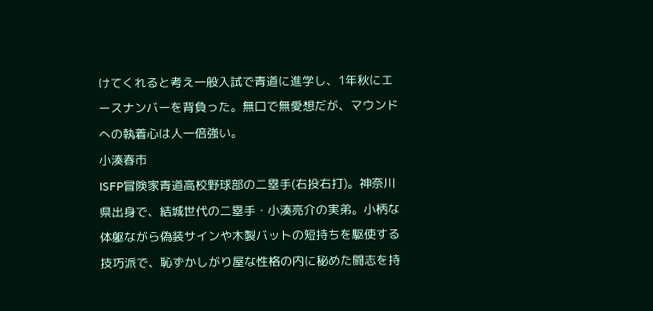けてくれると考え一般入試で青道に進学し、1年秋にエースナンバーを背負った。無口で無愛想だが、マウンドへの執着心は人一倍強い。
小湊春市
ISFP冒険家青道高校野球部の二塁手(右投右打)。神奈川県出身で、結城世代の二塁手・小湊亮介の実弟。小柄な体躯ながら偽装サインや木製バットの短持ちを駆使する技巧派で、恥ずかしがり屋な性格の内に秘めた闘志を持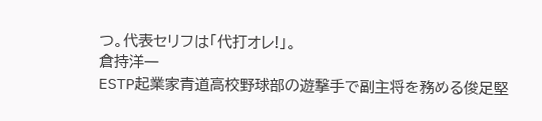つ。代表セリフは「代打オレ!」。
倉持洋一
ESTP起業家青道高校野球部の遊撃手で副主将を務める俊足堅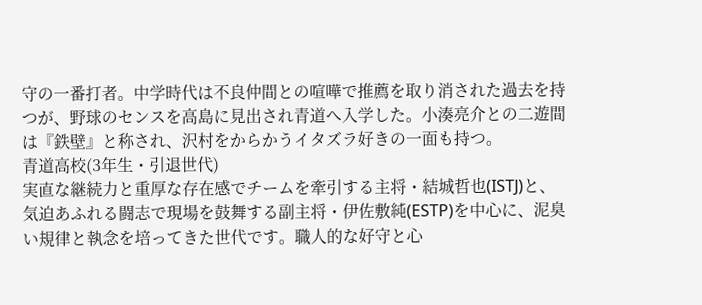守の一番打者。中学時代は不良仲間との喧嘩で推薦を取り消された過去を持つが、野球のセンスを高島に見出され青道へ入学した。小湊亮介との二遊間は『鉄壁』と称され、沢村をからかうイタズラ好きの一面も持つ。
青道高校(3年生・引退世代)
実直な継続力と重厚な存在感でチームを牽引する主将・結城哲也(ISTJ)と、気迫あふれる闘志で現場を鼓舞する副主将・伊佐敷純(ESTP)を中心に、泥臭い規律と執念を培ってきた世代です。職人的な好守と心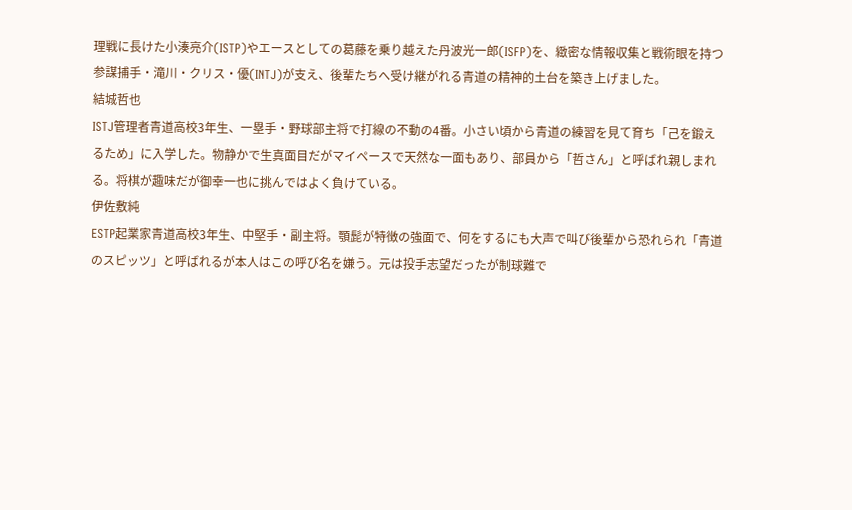理戦に長けた小湊亮介(ISTP)やエースとしての葛藤を乗り越えた丹波光一郎(ISFP)を、緻密な情報収集と戦術眼を持つ参謀捕手・滝川・クリス・優(INTJ)が支え、後輩たちへ受け継がれる青道の精神的土台を築き上げました。
結城哲也
ISTJ管理者青道高校3年生、一塁手・野球部主将で打線の不動の4番。小さい頃から青道の練習を見て育ち「己を鍛えるため」に入学した。物静かで生真面目だがマイペースで天然な一面もあり、部員から「哲さん」と呼ばれ親しまれる。将棋が趣味だが御幸一也に挑んではよく負けている。
伊佐敷純
ESTP起業家青道高校3年生、中堅手・副主将。顎髭が特徴の強面で、何をするにも大声で叫び後輩から恐れられ「青道のスピッツ」と呼ばれるが本人はこの呼び名を嫌う。元は投手志望だったが制球難で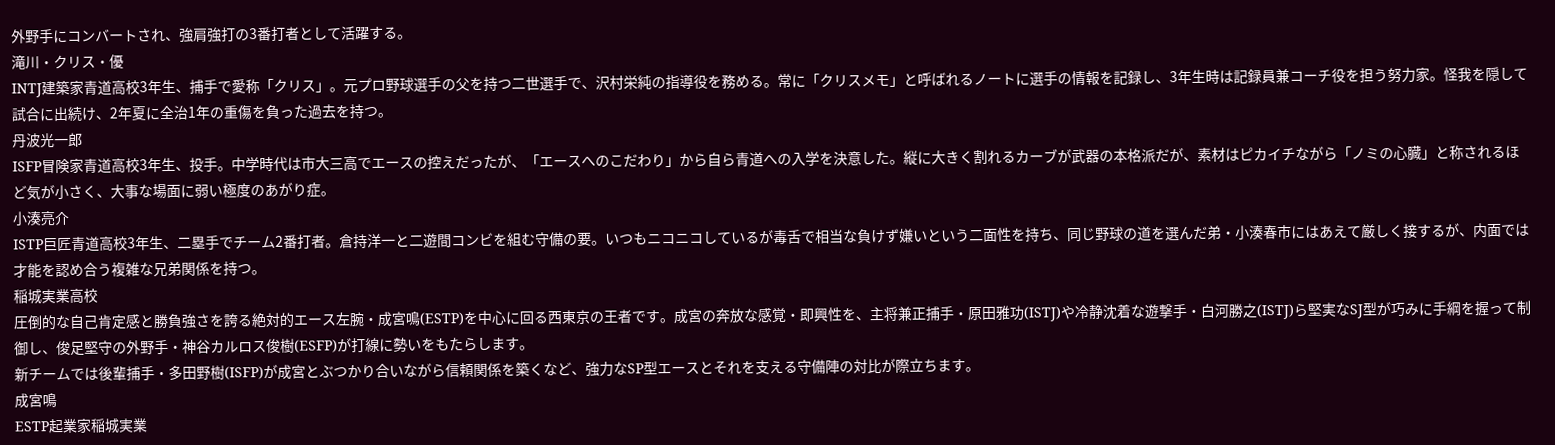外野手にコンバートされ、強肩強打の3番打者として活躍する。
滝川・クリス・優
INTJ建築家青道高校3年生、捕手で愛称「クリス」。元プロ野球選手の父を持つ二世選手で、沢村栄純の指導役を務める。常に「クリスメモ」と呼ばれるノートに選手の情報を記録し、3年生時は記録員兼コーチ役を担う努力家。怪我を隠して試合に出続け、2年夏に全治1年の重傷を負った過去を持つ。
丹波光一郎
ISFP冒険家青道高校3年生、投手。中学時代は市大三高でエースの控えだったが、「エースへのこだわり」から自ら青道への入学を決意した。縦に大きく割れるカーブが武器の本格派だが、素材はピカイチながら「ノミの心臓」と称されるほど気が小さく、大事な場面に弱い極度のあがり症。
小湊亮介
ISTP巨匠青道高校3年生、二塁手でチーム2番打者。倉持洋一と二遊間コンビを組む守備の要。いつもニコニコしているが毒舌で相当な負けず嫌いという二面性を持ち、同じ野球の道を選んだ弟・小湊春市にはあえて厳しく接するが、内面では才能を認め合う複雑な兄弟関係を持つ。
稲城実業高校
圧倒的な自己肯定感と勝負強さを誇る絶対的エース左腕・成宮鳴(ESTP)を中心に回る西東京の王者です。成宮の奔放な感覚・即興性を、主将兼正捕手・原田雅功(ISTJ)や冷静沈着な遊撃手・白河勝之(ISTJ)ら堅実なSJ型が巧みに手綱を握って制御し、俊足堅守の外野手・神谷カルロス俊樹(ESFP)が打線に勢いをもたらします。
新チームでは後輩捕手・多田野樹(ISFP)が成宮とぶつかり合いながら信頼関係を築くなど、強力なSP型エースとそれを支える守備陣の対比が際立ちます。
成宮鳴
ESTP起業家稲城実業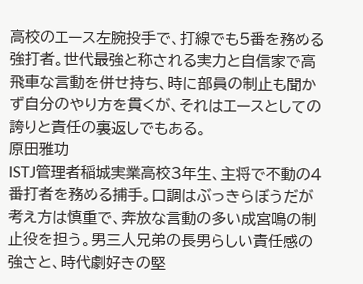高校のエース左腕投手で、打線でも5番を務める強打者。世代最強と称される実力と自信家で高飛車な言動を併せ持ち、時に部員の制止も聞かず自分のやり方を貫くが、それはエースとしての誇りと責任の裏返しでもある。
原田雅功
ISTJ管理者稲城実業高校3年生、主将で不動の4番打者を務める捕手。口調はぶっきらぼうだが考え方は慎重で、奔放な言動の多い成宮鳴の制止役を担う。男三人兄弟の長男らしい責任感の強さと、時代劇好きの堅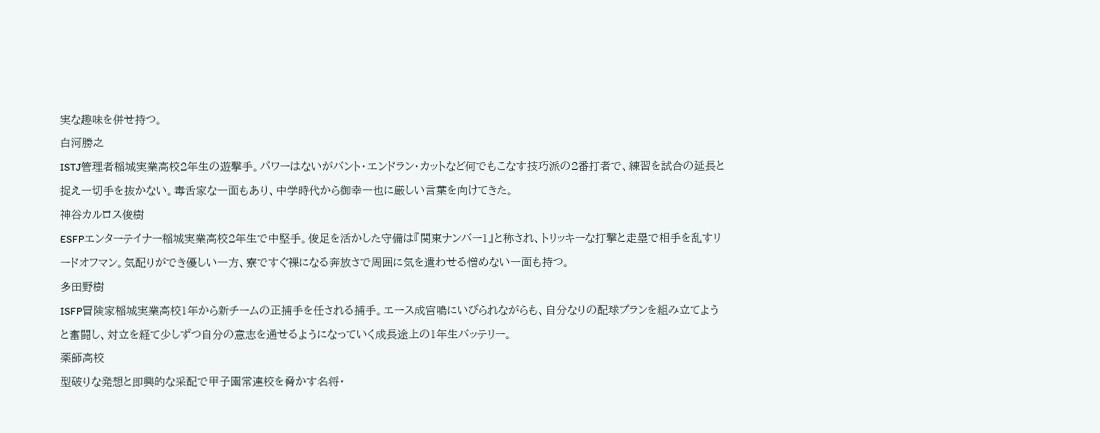実な趣味を併せ持つ。
白河勝之
ISTJ管理者稲城実業高校2年生の遊撃手。パワーはないがバント・エンドラン・カットなど何でもこなす技巧派の2番打者で、練習を試合の延長と捉え一切手を抜かない。毒舌家な一面もあり、中学時代から御幸一也に厳しい言葉を向けてきた。
神谷カルロス俊樹
ESFPエンターテイナー稲城実業高校2年生で中堅手。俊足を活かした守備は『関東ナンバー1』と称され、トリッキーな打撃と走塁で相手を乱すリードオフマン。気配りができ優しい一方、寮ですぐ裸になる奔放さで周囲に気を遣わせる憎めない一面も持つ。
多田野樹
ISFP冒険家稲城実業高校1年から新チームの正捕手を任される捕手。エース成宮鳴にいびられながらも、自分なりの配球プランを組み立てようと奮闘し、対立を経て少しずつ自分の意志を通せるようになっていく成長途上の1年生バッテリー。
薬師高校
型破りな発想と即興的な采配で甲子園常連校を脅かす名将・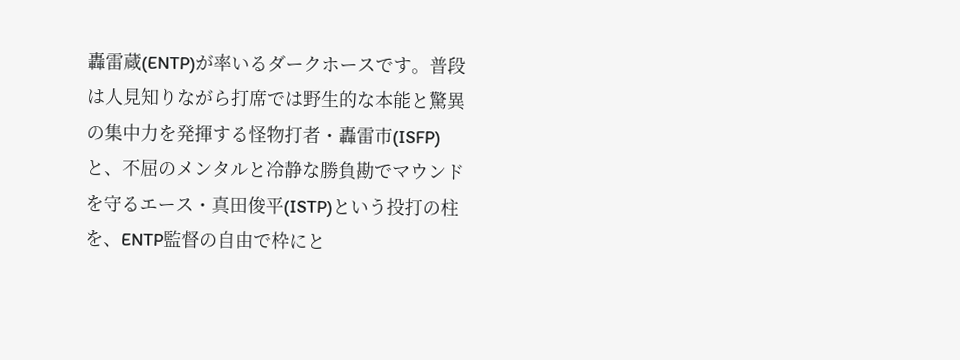轟雷蔵(ENTP)が率いるダークホースです。普段は人見知りながら打席では野生的な本能と驚異の集中力を発揮する怪物打者・轟雷市(ISFP)と、不屈のメンタルと冷静な勝負勘でマウンドを守るエース・真田俊平(ISTP)という投打の柱を、ENTP監督の自由で枠にと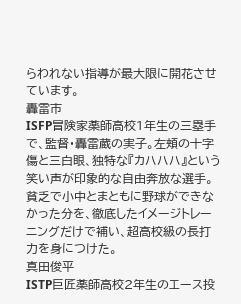らわれない指導が最大限に開花させています。
轟雷市
ISFP冒険家薬師高校1年生の三塁手で、監督・轟雷蔵の実子。左頬の十字傷と三白眼、独特な『カハハハ』という笑い声が印象的な自由奔放な選手。貧乏で小中とまともに野球ができなかった分を、徹底したイメージトレーニングだけで補い、超高校級の長打力を身につけた。
真田俊平
ISTP巨匠薬師高校2年生のエース投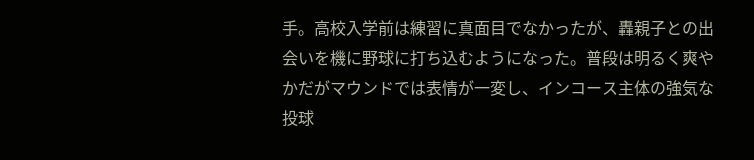手。高校入学前は練習に真面目でなかったが、轟親子との出会いを機に野球に打ち込むようになった。普段は明るく爽やかだがマウンドでは表情が一変し、インコース主体の強気な投球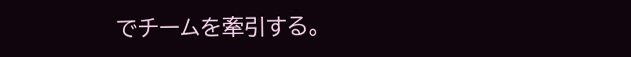でチームを牽引する。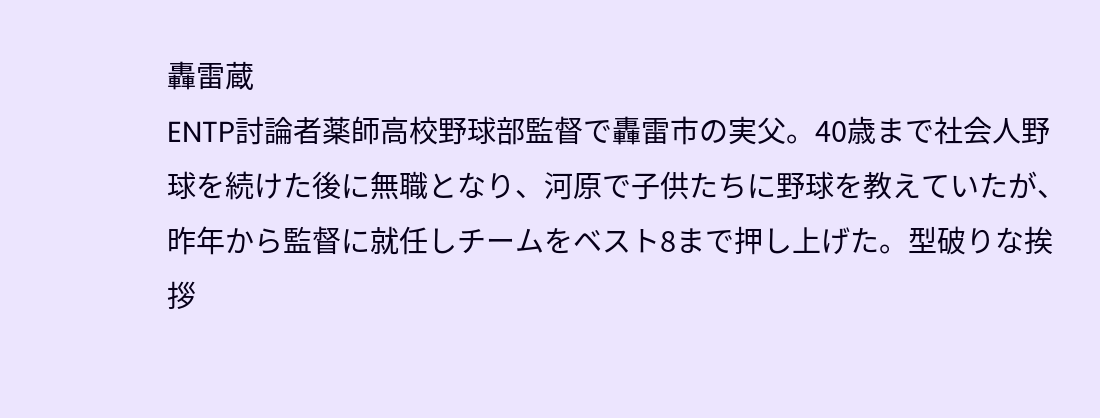轟雷蔵
ENTP討論者薬師高校野球部監督で轟雷市の実父。40歳まで社会人野球を続けた後に無職となり、河原で子供たちに野球を教えていたが、昨年から監督に就任しチームをベスト8まで押し上げた。型破りな挨拶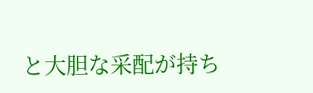と大胆な采配が持ち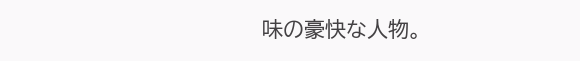味の豪快な人物。